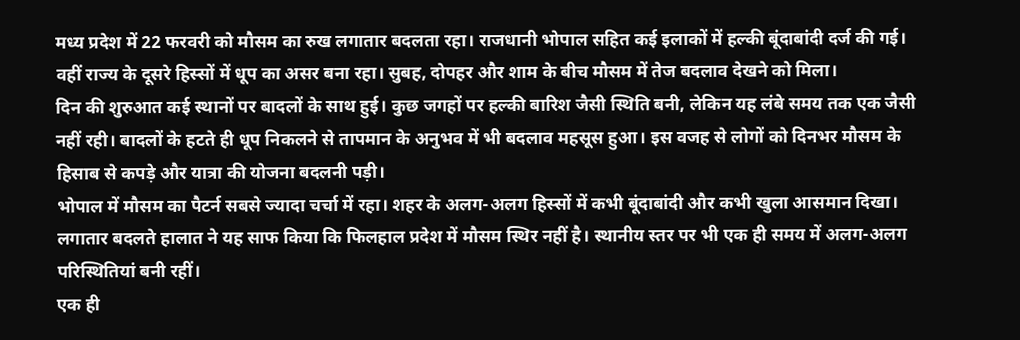मध्य प्रदेश में 22 फरवरी को मौसम का रुख लगातार बदलता रहा। राजधानी भोपाल सहित कई इलाकों में हल्की बूंदाबांदी दर्ज की गई। वहीं राज्य के दूसरे हिस्सों में धूप का असर बना रहा। सुबह, दोपहर और शाम के बीच मौसम में तेज बदलाव देखने को मिला।
दिन की शुरुआत कई स्थानों पर बादलों के साथ हुई। कुछ जगहों पर हल्की बारिश जैसी स्थिति बनी, लेकिन यह लंबे समय तक एक जैसी नहीं रही। बादलों के हटते ही धूप निकलने से तापमान के अनुभव में भी बदलाव महसूस हुआ। इस वजह से लोगों को दिनभर मौसम के हिसाब से कपड़े और यात्रा की योजना बदलनी पड़ी।
भोपाल में मौसम का पैटर्न सबसे ज्यादा चर्चा में रहा। शहर के अलग-अलग हिस्सों में कभी बूंदाबांदी और कभी खुला आसमान दिखा। लगातार बदलते हालात ने यह साफ किया कि फिलहाल प्रदेश में मौसम स्थिर नहीं है। स्थानीय स्तर पर भी एक ही समय में अलग-अलग परिस्थितियां बनी रहीं।
एक ही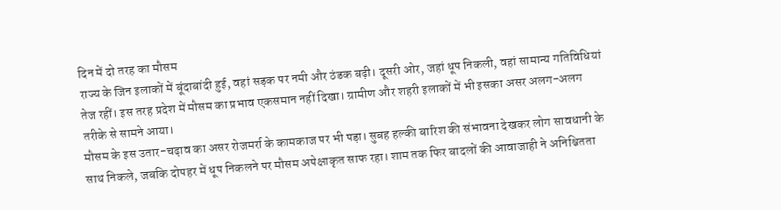दिन में दो तरह का मौसम
राज्य के जिन इलाकों में बूंदाबांदी हुई, वहां सड़क पर नमी और ठंडक बढ़ी। दूसरी ओर, जहां धूप निकली, वहां सामान्य गतिविधियां तेज रहीं। इस तरह प्रदेश में मौसम का प्रभाव एकसमान नहीं दिखा। ग्रामीण और शहरी इलाकों में भी इसका असर अलग-अलग तरीके से सामने आया।
मौसम के इस उतार-चढ़ाव का असर रोजमर्रा के कामकाज पर भी पड़ा। सुबह हल्की बारिश की संभावना देखकर लोग सावधानी के साथ निकले, जबकि दोपहर में धूप निकलने पर मौसम अपेक्षाकृत साफ रहा। शाम तक फिर बादलों की आवाजाही ने अनिश्चितता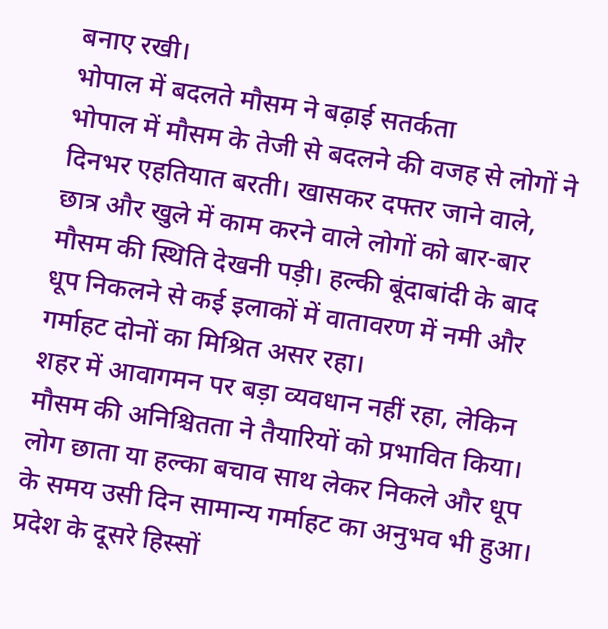बनाए रखी।
भोपाल में बदलते मौसम ने बढ़ाई सतर्कता
भोपाल में मौसम के तेजी से बदलने की वजह से लोगों ने दिनभर एहतियात बरती। खासकर दफ्तर जाने वाले, छात्र और खुले में काम करने वाले लोगों को बार-बार मौसम की स्थिति देखनी पड़ी। हल्की बूंदाबांदी के बाद धूप निकलने से कई इलाकों में वातावरण में नमी और गर्माहट दोनों का मिश्रित असर रहा।
शहर में आवागमन पर बड़ा व्यवधान नहीं रहा, लेकिन मौसम की अनिश्चितता ने तैयारियों को प्रभावित किया। लोग छाता या हल्का बचाव साथ लेकर निकले और धूप के समय उसी दिन सामान्य गर्माहट का अनुभव भी हुआ।
प्रदेश के दूसरे हिस्सों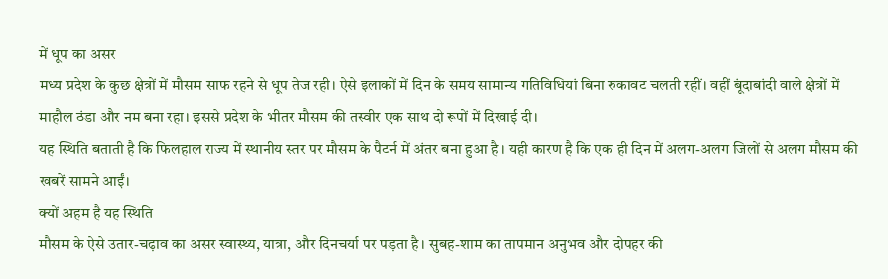में धूप का असर
मध्य प्रदेश के कुछ क्षेत्रों में मौसम साफ रहने से धूप तेज रही। ऐसे इलाकों में दिन के समय सामान्य गतिविधियां बिना रुकावट चलती रहीं। वहीं बूंदाबांदी वाले क्षेत्रों में माहौल ठंडा और नम बना रहा। इससे प्रदेश के भीतर मौसम की तस्वीर एक साथ दो रूपों में दिखाई दी।
यह स्थिति बताती है कि फिलहाल राज्य में स्थानीय स्तर पर मौसम के पैटर्न में अंतर बना हुआ है। यही कारण है कि एक ही दिन में अलग-अलग जिलों से अलग मौसम की खबरें सामने आईं।
क्यों अहम है यह स्थिति
मौसम के ऐसे उतार-चढ़ाव का असर स्वास्थ्य, यात्रा, और दिनचर्या पर पड़ता है। सुबह-शाम का तापमान अनुभव और दोपहर की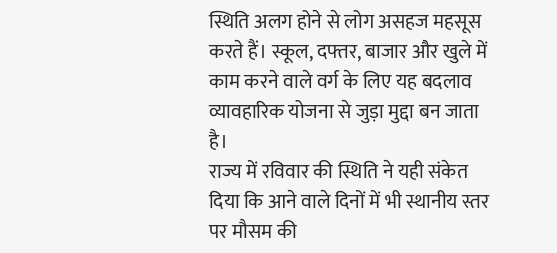स्थिति अलग होने से लोग असहज महसूस करते हैं। स्कूल, दफ्तर, बाजार और खुले में काम करने वाले वर्ग के लिए यह बदलाव व्यावहारिक योजना से जुड़ा मुद्दा बन जाता है।
राज्य में रविवार की स्थिति ने यही संकेत दिया कि आने वाले दिनों में भी स्थानीय स्तर पर मौसम की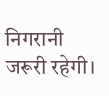निगरानी जरूरी रहेगी।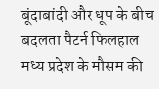बूंदाबांदी और धूप के बीच बदलता पैटर्न फिलहाल मध्य प्रदेश के मौसम की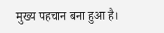मुख्य पहचान बना हुआ है।